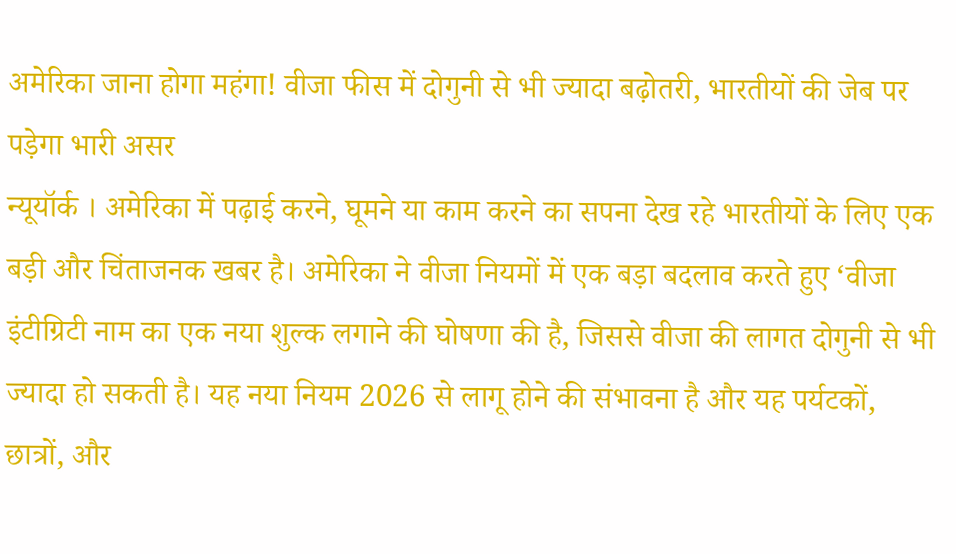अमेरिका जाना होगा महंगा! वीजा फीस में दोगुनी से भी ज्यादा बढ़ोतरी, भारतीयों की जेब पर पड़ेगा भारी असर
न्यूयॉर्क । अमेरिका में पढ़ाई करने, घूमने या काम करने का सपना देख रहे भारतीयों के लिए एक बड़ी और चिंताजनक खबर है। अमेरिका ने वीजा नियमों में एक बड़ा बदलाव करते हुए ‘वीजा इंटीग्रिटी नाम का एक नया शुल्क लगाने की घोषणा की है, जिससे वीजा की लागत दोगुनी से भी ज्यादा हो सकती है। यह नया नियम 2026 से लागू होने की संभावना है और यह पर्यटकों, छात्रों, और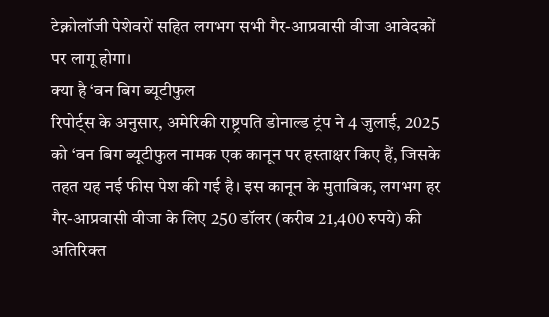टेक्नोलॉजी पेशेवरों सहित लगभग सभी गैर-आप्रवासी वीजा आवेदकों पर लागू होगा।
क्या है ‘वन बिग ब्यूटीफुल
रिपोर्ट्स के अनुसार, अमेरिकी राष्ट्रपति डोनाल्ड ट्रंप ने 4 जुलाई, 2025 को ‘वन बिग ब्यूटीफुल नामक एक कानून पर हस्ताक्षर किए हैं, जिसके तहत यह नई फीस पेश की गई है। इस कानून के मुताबिक, लगभग हर गैर-आप्रवासी वीजा के लिए 250 डॉलर (करीब 21,400 रुपये) की अतिरिक्त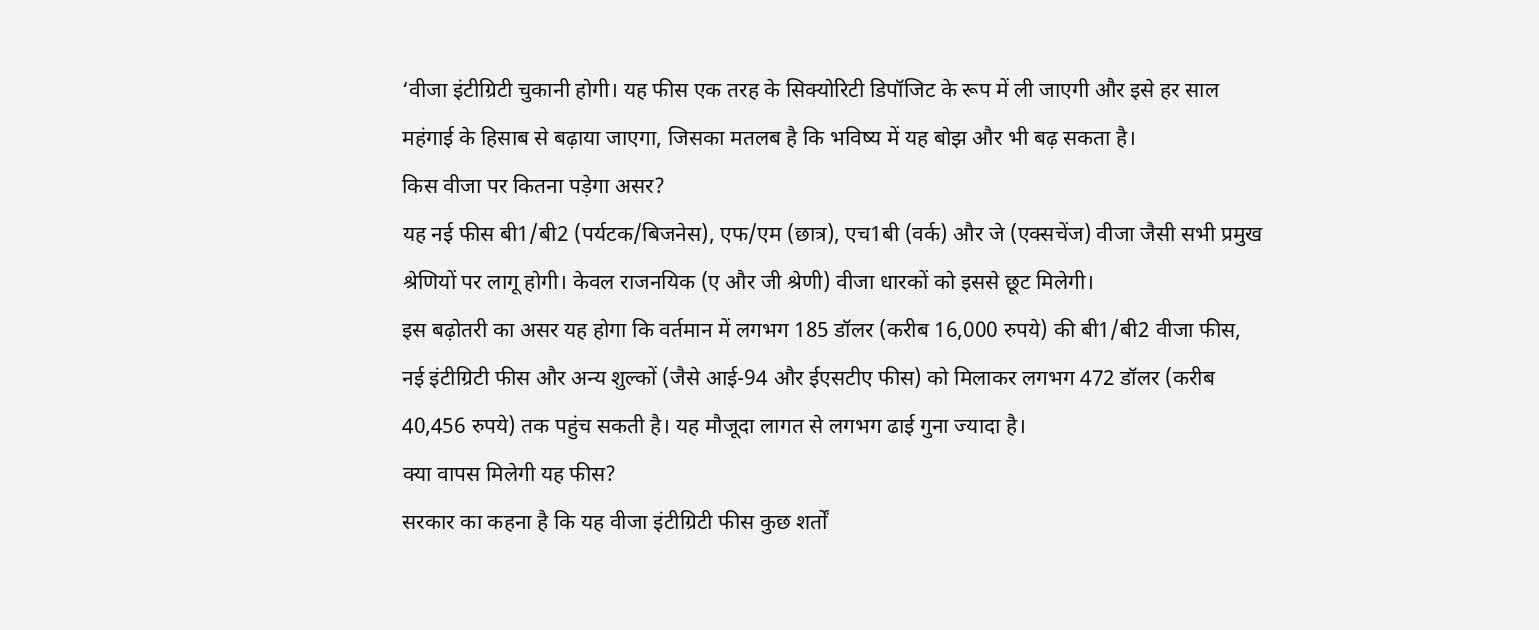‘वीजा इंटीग्रिटी चुकानी होगी। यह फीस एक तरह के सिक्योरिटी डिपॉजिट के रूप में ली जाएगी और इसे हर साल महंगाई के हिसाब से बढ़ाया जाएगा, जिसका मतलब है कि भविष्य में यह बोझ और भी बढ़ सकता है।
किस वीजा पर कितना पड़ेगा असर?
यह नई फीस बी1/बी2 (पर्यटक/बिजनेस), एफ/एम (छात्र), एच1बी (वर्क) और जे (एक्सचेंज) वीजा जैसी सभी प्रमुख श्रेणियों पर लागू होगी। केवल राजनयिक (ए और जी श्रेणी) वीजा धारकों को इससे छूट मिलेगी।
इस बढ़ोतरी का असर यह होगा कि वर्तमान में लगभग 185 डॉलर (करीब 16,000 रुपये) की बी1/बी2 वीजा फीस, नई इंटीग्रिटी फीस और अन्य शुल्कों (जैसे आई-94 और ईएसटीए फीस) को मिलाकर लगभग 472 डॉलर (करीब 40,456 रुपये) तक पहुंच सकती है। यह मौजूदा लागत से लगभग ढाई गुना ज्यादा है।
क्या वापस मिलेगी यह फीस?
सरकार का कहना है कि यह वीजा इंटीग्रिटी फीस कुछ शर्तों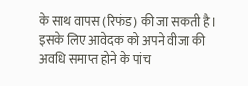के साथ वापस (रिफंड) की जा सकती है। इसके लिए आवेदक को अपने वीजा की अवधि समाप्त होने के पांच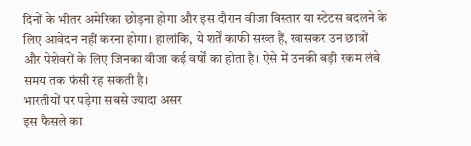दिनों के भीतर अमेरिका छोड़ना होगा और इस दौरान वीजा विस्तार या स्टेटस बदलने के लिए आवेदन नहीं करना होगा। हालांकि, ये शर्तें काफी सख्त हैं, खासकर उन छात्रों और पेशेवरों के लिए जिनका वीजा कई वर्षों का होता है। ऐसे में उनकी बड़ी रकम लंबे समय तक फंसी रह सकती है।
भारतीयों पर पड़ेगा सबसे ज्यादा असर
इस फैसले का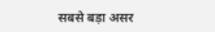सबसे बड़ा असर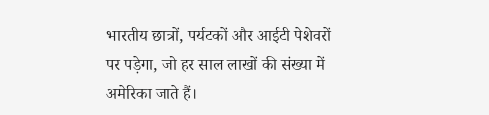भारतीय छात्रों, पर्यटकों और आईटी पेशेवरों पर पड़ेगा, जो हर साल लाखों की संख्या में अमेरिका जाते हैं।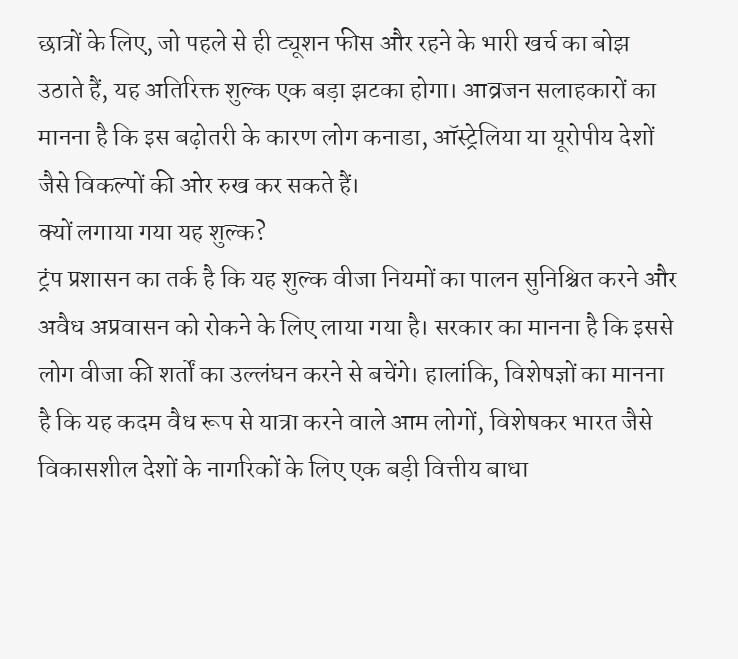छात्रों के लिए, जो पहले से ही ट्यूशन फीस और रहने के भारी खर्च का बोझ उठाते हैं, यह अतिरिक्त शुल्क एक बड़ा झटका होगा। आव्रजन सलाहकारों का मानना है कि इस बढ़ोतरी के कारण लोग कनाडा, ऑस्ट्रेलिया या यूरोपीय देशों जैसे विकल्पों की ओर रुख कर सकते हैं।
क्यों लगाया गया यह शुल्क?
ट्रंप प्रशासन का तर्क है कि यह शुल्क वीजा नियमों का पालन सुनिश्चित करने और अवैध अप्रवासन को रोकने के लिए लाया गया है। सरकार का मानना है कि इससे लोग वीजा की शर्तों का उल्लंघन करने से बचेंगे। हालांकि, विशेषज्ञों का मानना है कि यह कदम वैध रूप से यात्रा करने वाले आम लोगों, विशेषकर भारत जैसे विकासशील देशों के नागरिकों के लिए एक बड़ी वित्तीय बाधा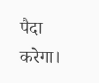पैदा करेगा।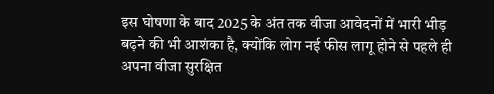इस घोषणा के बाद 2025 के अंत तक वीजा आवेदनों में भारी भीड़ बढ़ने की भी आशंका है, क्योंकि लोग नई फीस लागू होने से पहले ही अपना वीजा सुरक्षित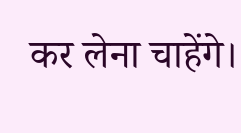कर लेना चाहेंगे।